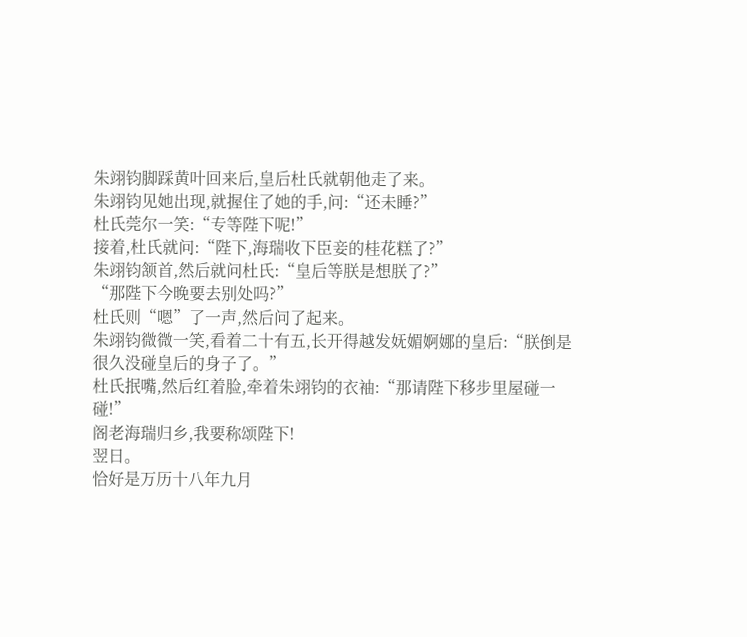朱翊钧脚踩黄叶回来后,皇后杜氏就朝他走了来。
朱翊钧见她出现,就握住了她的手,问:“还未睡?”
杜氏莞尔一笑:“专等陛下呢!”
接着,杜氏就问:“陛下,海瑞收下臣妾的桂花糕了?”
朱翊钧颔首,然后就问杜氏:“皇后等朕是想朕了?”
“那陛下今晚要去别处吗?”
杜氏则“嗯”了一声,然后问了起来。
朱翊钧微微一笑,看着二十有五,长开得越发妩媚婀娜的皇后:“朕倒是很久没碰皇后的身子了。”
杜氏抿嘴,然后红着脸,牵着朱翊钧的衣袖:“那请陛下移步里屋碰一碰!”
阁老海瑞归乡,我要称颂陛下!
翌日。
恰好是万历十八年九月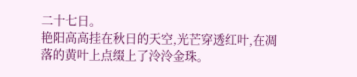二十七日。
艳阳高高挂在秋日的天空,光芒穿透红叶,在凋落的黄叶上点缀上了泠泠金珠。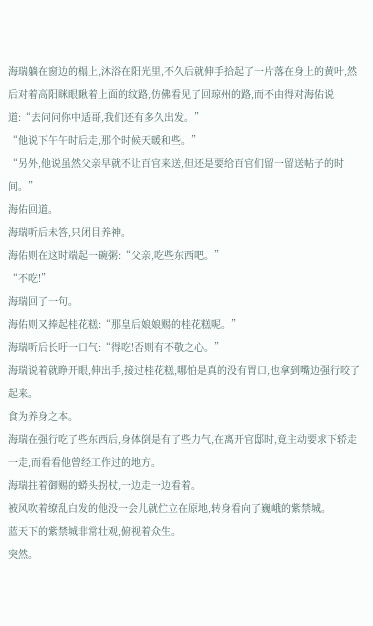海瑞躺在窗边的榻上,沐浴在阳光里,不久后就伸手拾起了一片落在身上的黄叶,然后对着高阳眯眼瞅着上面的纹路,仿佛看见了回琼州的路,而不由得对海佑说道:“去问问你中适哥,我们还有多久出发。”
“他说下午午时后走,那个时候天暖和些。”
“另外,他说虽然父亲早就不让百官来送,但还是要给百官们留一留送帖子的时间。”
海佑回道。
海瑞听后未答,只闭目养神。
海佑则在这时端起一碗粥:“父亲,吃些东西吧。”
“不吃!”
海瑞回了一句。
海佑则又捧起桂花糕:“那皇后娘娘赐的桂花糕呢。”
海瑞听后长吁一口气:“得吃!否则有不敬之心。”
海瑞说着就睁开眼,伸出手,接过桂花糕,哪怕是真的没有胃口,也拿到嘴边强行咬了起来。
食为养身之本。
海瑞在强行吃了些东西后,身体倒是有了些力气,在离开官邸时,竟主动要求下轿走一走,而看看他曾经工作过的地方。
海瑞拄着御赐的蟒头拐杖,一边走一边看着。
被风吹着缭乱白发的他没一会儿就伫立在原地,转身看向了巍峨的紫禁城。
蓝天下的紫禁城非常壮观,俯视着众生。
突然。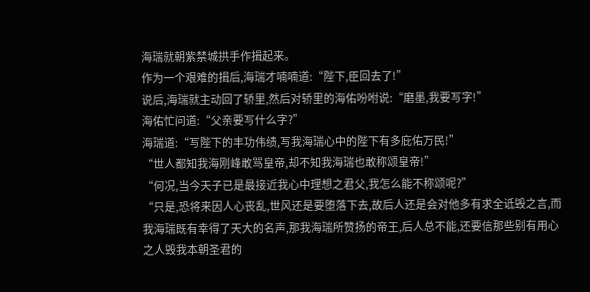海瑞就朝紫禁城拱手作揖起来。
作为一个艰难的揖后,海瑞才喃喃道:“陛下,臣回去了!”
说后,海瑞就主动回了轿里,然后对轿里的海佑吩咐说:“磨墨,我要写字!”
海佑忙问道:“父亲要写什么字?”
海瑞道:“写陛下的丰功伟绩,写我海瑞心中的陛下有多庇佑万民!”
“世人都知我海刚峰敢骂皇帝,却不知我海瑞也敢称颂皇帝!”
“何况,当今天子已是最接近我心中理想之君父,我怎么能不称颂呢?”
“只是,恐将来因人心丧乱,世风还是要堕落下去,故后人还是会对他多有求全诋毁之言,而我海瑞既有幸得了天大的名声,那我海瑞所赞扬的帝王,后人总不能,还要信那些别有用心之人毁我本朝圣君的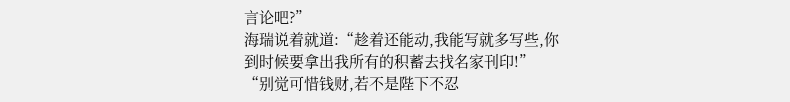言论吧?”
海瑞说着就道:“趁着还能动,我能写就多写些,你到时候要拿出我所有的积蓄去找名家刊印!”
“别觉可惜钱财,若不是陛下不忍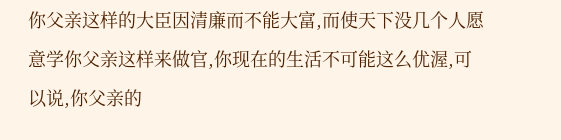你父亲这样的大臣因清廉而不能大富,而使天下没几个人愿意学你父亲这样来做官,你现在的生活不可能这么优渥,可以说,你父亲的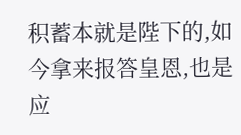积蓄本就是陛下的,如今拿来报答皇恩,也是应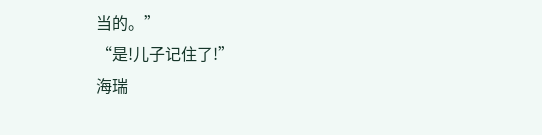当的。”
“是!儿子记住了!”
海瑞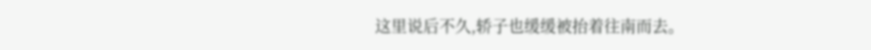这里说后不久,轿子也缓缓被抬着往南而去。